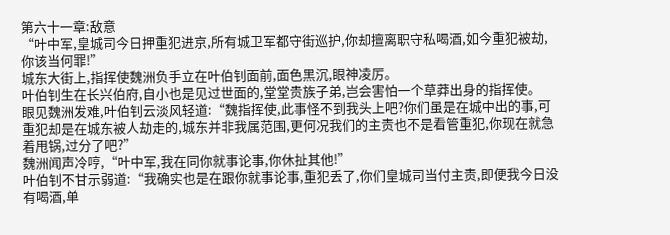第六十一章:敌意
“叶中军,皇城司今日押重犯进京,所有城卫军都守街巡护,你却擅离职守私喝酒,如今重犯被劫,你该当何罪!”
城东大街上,指挥使魏洲负手立在叶伯钊面前,面色黑沉,眼神凌厉。
叶伯钊生在长兴伯府,自小也是见过世面的,堂堂贵族子弟,岂会害怕一个草莽出身的指挥使。
眼见魏洲发难,叶伯钊云淡风轻道:“魏指挥使,此事怪不到我头上吧?你们虽是在城中出的事,可重犯却是在城东被人劫走的,城东并非我属范围,更何况我们的主责也不是看管重犯,你现在就急着甩锅,过分了吧?”
魏洲闻声冷哼,“叶中军,我在同你就事论事,你休扯其他!”
叶伯钊不甘示弱道:“我确实也是在跟你就事论事,重犯丢了,你们皇城司当付主责,即便我今日没有喝酒,单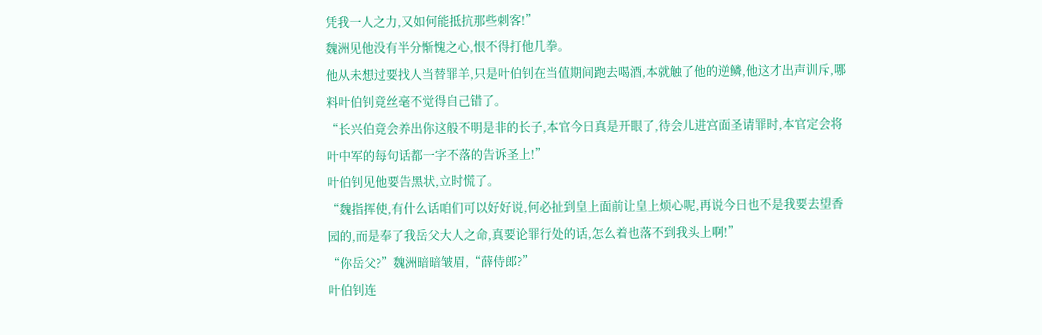凭我一人之力,又如何能抵抗那些刺客!”
魏洲见他没有半分惭愧之心,恨不得打他几拳。
他从未想过要找人当替罪羊,只是叶伯钊在当值期间跑去喝酒,本就触了他的逆鳞,他这才出声训斥,哪料叶伯钊竟丝毫不觉得自己错了。
“长兴伯竟会养出你这般不明是非的长子,本官今日真是开眼了,待会儿进宫面圣请罪时,本官定会将叶中军的每句话都一字不落的告诉圣上!”
叶伯钊见他要告黑状,立时慌了。
“魏指挥使,有什么话咱们可以好好说,何必扯到皇上面前让皇上烦心呢,再说今日也不是我要去望香园的,而是奉了我岳父大人之命,真要论罪行处的话,怎么着也落不到我头上啊!”
“你岳父?”魏洲暗暗皱眉,“薛侍郎?”
叶伯钊连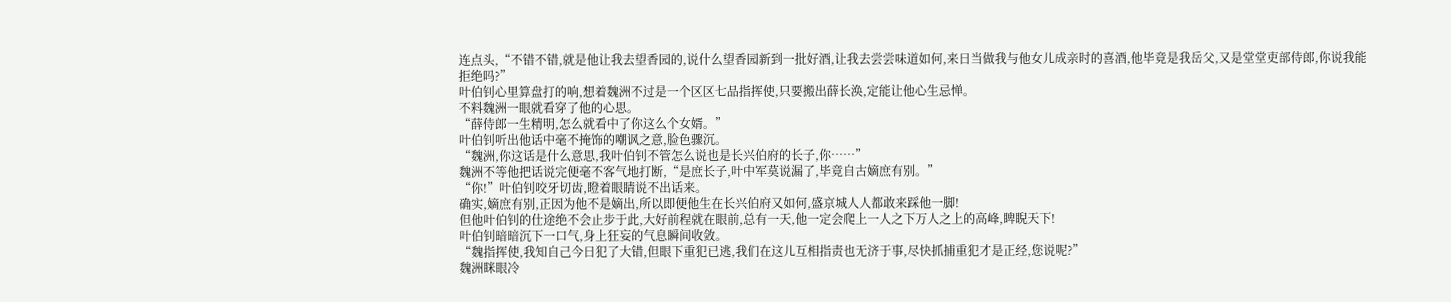连点头,“不错不错,就是他让我去望香园的,说什么望香园新到一批好酒,让我去尝尝味道如何,来日当做我与他女儿成亲时的喜酒,他毕竟是我岳父,又是堂堂吏部侍郎,你说我能拒绝吗?”
叶伯钊心里算盘打的响,想着魏洲不过是一个区区七品指挥使,只要搬出薛长涣,定能让他心生忌惮。
不料魏洲一眼就看穿了他的心思。
“薛侍郎一生精明,怎么就看中了你这么个女婿。”
叶伯钊听出他话中毫不掩饰的嘲讽之意,脸色骤沉。
“魏洲,你这话是什么意思,我叶伯钊不管怎么说也是长兴伯府的长子,你……”
魏洲不等他把话说完便毫不客气地打断,“是庶长子,叶中军莫说漏了,毕竟自古嫡庶有别。”
“你!”叶伯钊咬牙切齿,瞪着眼睛说不出话来。
确实,嫡庶有别,正因为他不是嫡出,所以即便他生在长兴伯府又如何,盛京城人人都敢来踩他一脚!
但他叶伯钊的仕途绝不会止步于此,大好前程就在眼前,总有一天,他一定会爬上一人之下万人之上的高峰,睥睨天下!
叶伯钊暗暗沉下一口气,身上狂妄的气息瞬间收敛。
“魏指挥使,我知自己今日犯了大错,但眼下重犯已逃,我们在这儿互相指责也无济于事,尽快抓捕重犯才是正经,您说呢?”
魏洲眯眼冷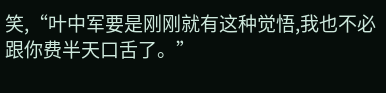笑,“叶中军要是刚刚就有这种觉悟,我也不必跟你费半天口舌了。”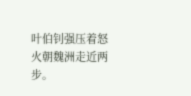叶伯钊强压着怒火朝魏洲走近两步。